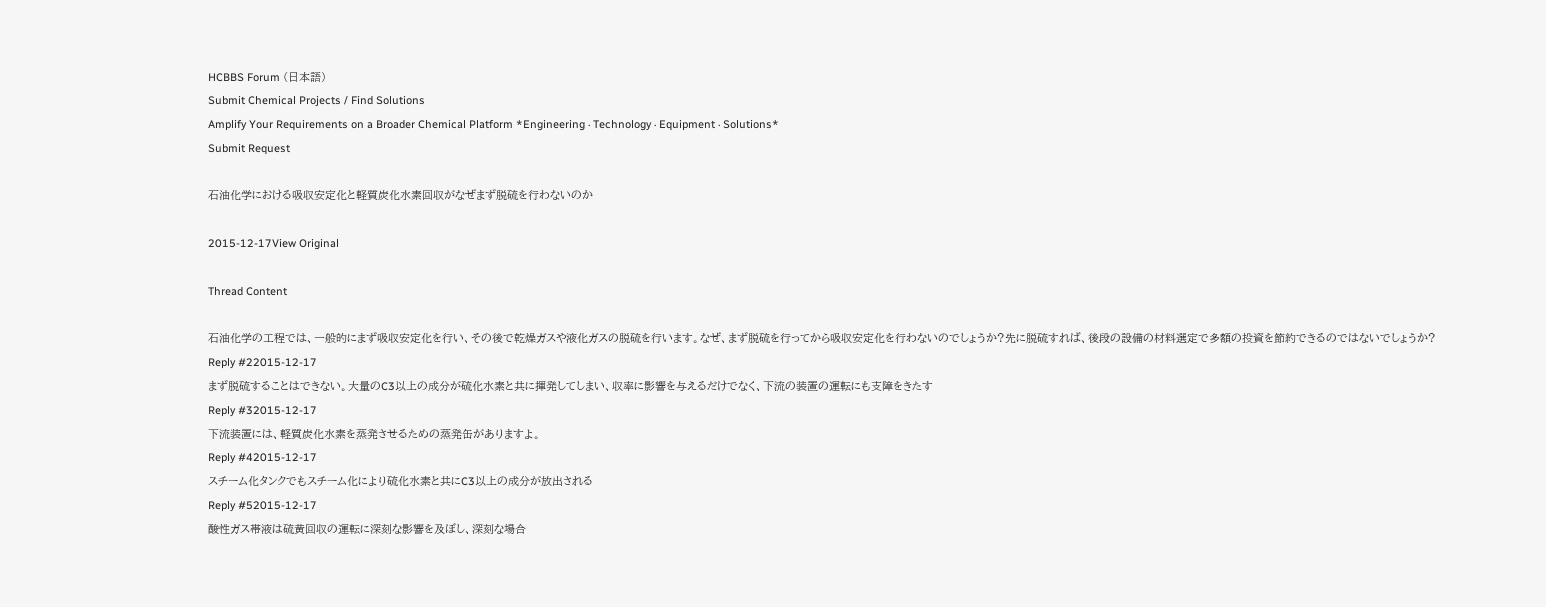HCBBS Forum (日本語)
Submit Chemical Projects / Find Solutions
Amplify Your Requirements on a Broader Chemical Platform *Engineering · Technology · Equipment · Solutions*
Submit Request

石油化学における吸収安定化と軽質炭化水素回収がなぜまず脱硫を行わないのか

2015-12-17View Original

Thread Content

石油化学の工程では、一般的にまず吸収安定化を行い、その後で乾燥ガスや液化ガスの脱硫を行います。なぜ、まず脱硫を行ってから吸収安定化を行わないのでしょうか?先に脱硫すれば、後段の設備の材料選定で多額の投資を節約できるのではないでしょうか?
Reply #22015-12-17
まず脱硫することはできない。大量のC3以上の成分が硫化水素と共に揮発してしまい、収率に影響を与えるだけでなく、下流の装置の運転にも支障をきたす
Reply #32015-12-17
下流装置には、軽質炭化水素を蒸発させるための蒸発缶がありますよ。
Reply #42015-12-17
スチーム化タンクでもスチーム化により硫化水素と共にC3以上の成分が放出される
Reply #52015-12-17
酸性ガス帯液は硫黄回収の運転に深刻な影響を及ぼし、深刻な場合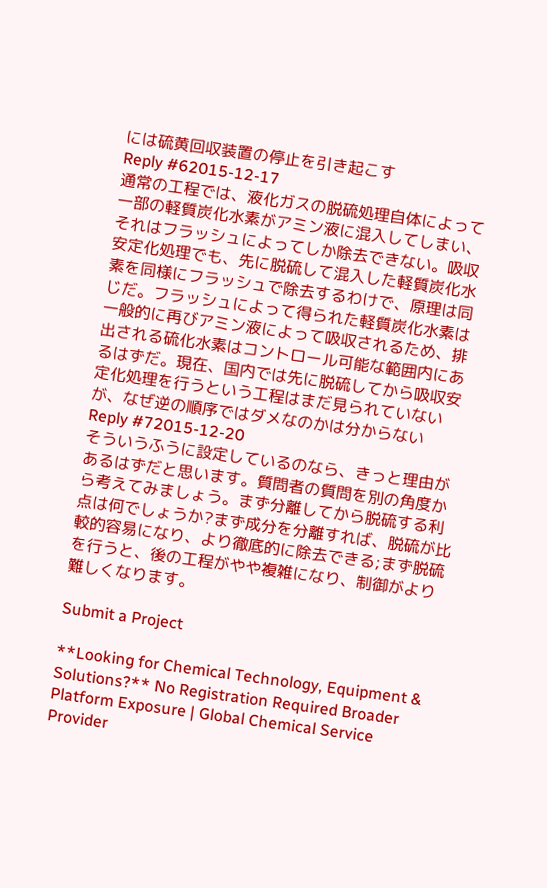には硫黄回収装置の停止を引き起こす
Reply #62015-12-17
通常の工程では、液化ガスの脱硫処理自体によって一部の軽質炭化水素がアミン液に混入してしまい、それはフラッシュによってしか除去できない。吸収安定化処理でも、先に脱硫して混入した軽質炭化水素を同様にフラッシュで除去するわけで、原理は同じだ。フラッシュによって得られた軽質炭化水素は一般的に再びアミン液によって吸収されるため、排出される硫化水素はコントロール可能な範囲内にあるはずだ。現在、国内では先に脱硫してから吸収安定化処理を行うという工程はまだ見られていないが、なぜ逆の順序ではダメなのかは分からない
Reply #72015-12-20
そういうふうに設定しているのなら、きっと理由があるはずだと思います。質問者の質問を別の角度から考えてみましょう。まず分離してから脱硫する利点は何でしょうか?まず成分を分離すれば、脱硫が比較的容易になり、より徹底的に除去できる;まず脱硫を行うと、後の工程がやや複雑になり、制御がより難しくなります。

Submit a Project

**Looking for Chemical Technology, Equipment & Solutions?** No Registration Required Broader Platform Exposure | Global Chemical Service Provider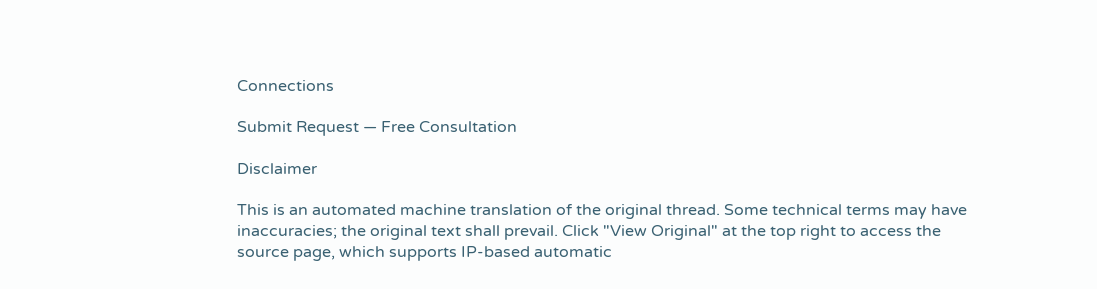Connections

Submit Request — Free Consultation

Disclaimer

This is an automated machine translation of the original thread. Some technical terms may have inaccuracies; the original text shall prevail. Click "View Original" at the top right to access the source page, which supports IP-based automatic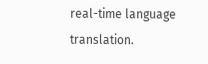real-time language translation.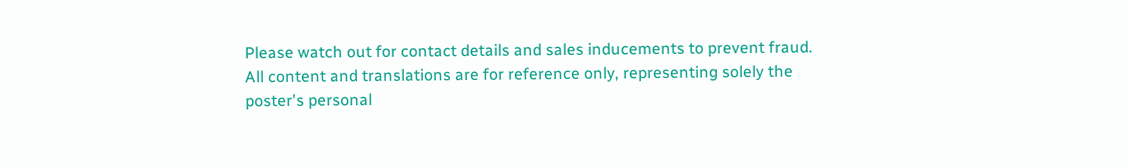Please watch out for contact details and sales inducements to prevent fraud. All content and translations are for reference only, representing solely the poster's personal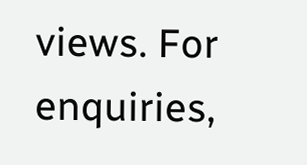views. For enquiries,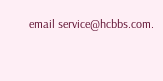email service@hcbbs.com.